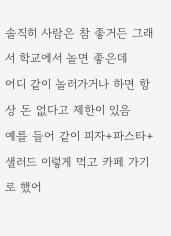솔직히 사람은 참 좋거든 그래서 학교에서 놀면 좋은데
어디 같이 놀러가거나 하면 항상 돈 없다고 제한이 있음
예를 들어 같이 피자+파스타+샐러드 이렇게 먹고 카페 가기로 했어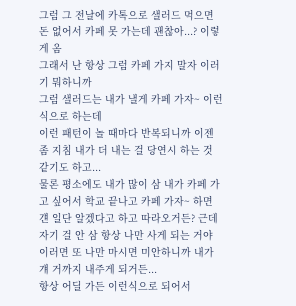그럼 그 전날에 카톡으로 샐러드 먹으면 돈 없어서 카페 못 가는데 괜찮아...? 이렇게 옴
그래서 난 항상 그럼 카페 가지 말자 이러기 뭐하니까
그럼 샐러드는 내가 낼게 카페 가자~ 이런식으로 하는데
이런 패턴이 놀 때마다 반복되니까 이젠 좀 지침 내가 더 내는 걸 당연시 하는 것 같기도 하고...
물론 평소에도 내가 많이 삼 내가 카페 가고 싶어서 학교 끝나고 카페 가자~ 하면 걘 일단 알겠다고 하고 따라오거든? 근데 자기 걸 안 삼 항상 나만 사게 되는 거야
이러면 또 나만 마시면 미안하니까 내가 걔 거까지 내주게 되거든...
항상 어딜 가든 이런식으로 되어서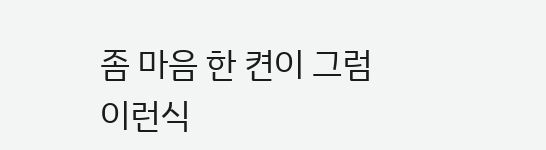좀 마음 한 켠이 그럼
이런식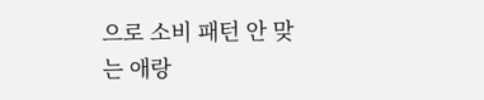으로 소비 패턴 안 맞는 애랑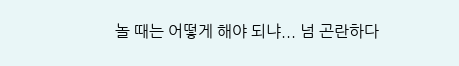놀 때는 어떻게 해야 되냐... 넘 곤란하다